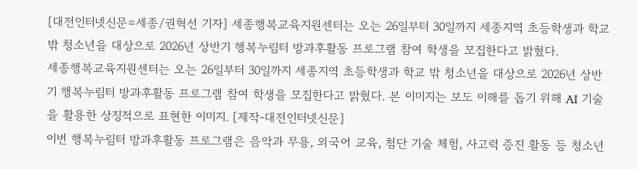[대전인터넷신문=세종/권혁선 기자] 세종행복교육지원센터는 오는 26일부터 30일까지 세종지역 초등학생과 학교 밖 청소년을 대상으로 2026년 상반기 행복누림터 방과후활동 프로그램 참여 학생을 모집한다고 밝혔다.
세종행복교육지원센터는 오는 26일부터 30일까지 세종지역 초등학생과 학교 밖 청소년을 대상으로 2026년 상반기 행복누림터 방과후활동 프로그램 참여 학생을 모집한다고 밝혔다. 본 이미지는 보도 이해를 돕기 위해 AI 기술을 활용한 상징적으로 표현한 이미지. [제작-대전인터넷신문]
이번 행복누림터 방과후활동 프로그램은 음악과 무용, 외국어 교육, 첨단 기술 체험, 사고력 증진 활동 등 청소년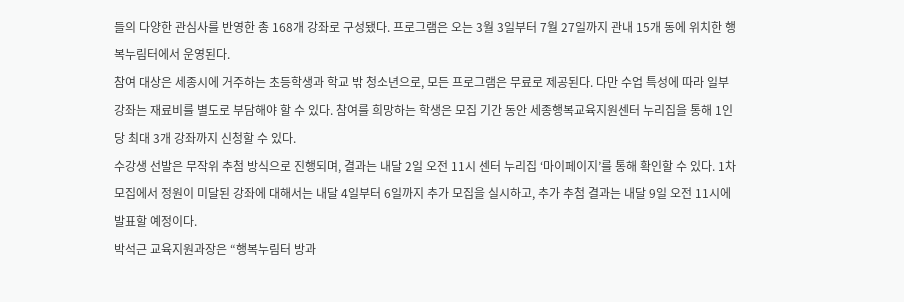들의 다양한 관심사를 반영한 총 168개 강좌로 구성됐다. 프로그램은 오는 3월 3일부터 7월 27일까지 관내 15개 동에 위치한 행복누림터에서 운영된다.
참여 대상은 세종시에 거주하는 초등학생과 학교 밖 청소년으로, 모든 프로그램은 무료로 제공된다. 다만 수업 특성에 따라 일부 강좌는 재료비를 별도로 부담해야 할 수 있다. 참여를 희망하는 학생은 모집 기간 동안 세종행복교육지원센터 누리집을 통해 1인당 최대 3개 강좌까지 신청할 수 있다.
수강생 선발은 무작위 추첨 방식으로 진행되며, 결과는 내달 2일 오전 11시 센터 누리집 ‘마이페이지’를 통해 확인할 수 있다. 1차 모집에서 정원이 미달된 강좌에 대해서는 내달 4일부터 6일까지 추가 모집을 실시하고, 추가 추첨 결과는 내달 9일 오전 11시에 발표할 예정이다.
박석근 교육지원과장은 “행복누림터 방과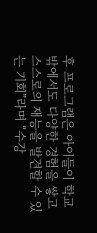후 프로그램은 아이들이 학교 밖에서도 다양한 경험을 쌓고 스스로의 재능을 발견할 수 있는 기회”라며 “수강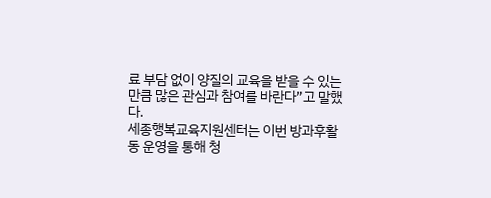료 부담 없이 양질의 교육을 받을 수 있는 만큼 많은 관심과 참여를 바란다”고 말했다.
세종행복교육지원센터는 이번 방과후활동 운영을 통해 청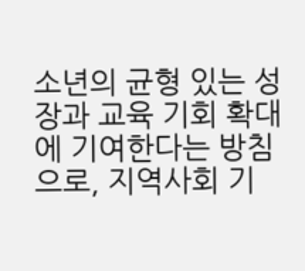소년의 균형 있는 성장과 교육 기회 확대에 기여한다는 방침으로, 지역사회 기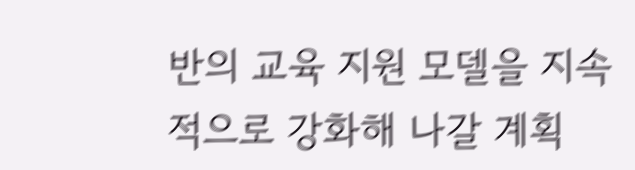반의 교육 지원 모델을 지속적으로 강화해 나갈 계획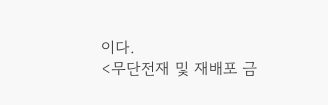이다.
<무단전재 및 재배포 금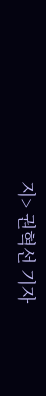지> 권혁선 기자